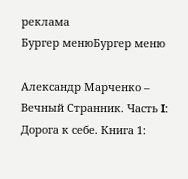реклама
Бургер менюБургер меню

Александр Марченко – Вечный Странник. Часть I: Дорога к себе. Книга 1: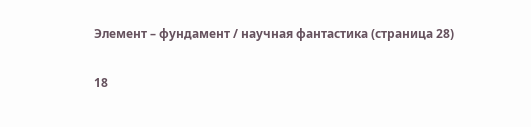Элемент – фундамент / научная фантастика (страница 28)

18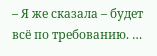– Я же сказала – будет всё по требованию. …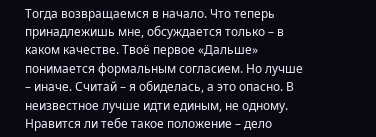Тогда возвращаемся в начало. Что теперь принадлежишь мне, обсуждается только – в каком качестве. Твоё первое «Дальше» понимается формальным согласием. Но лучше – иначе. Считай – я обиделась, а это опасно. В неизвестное лучше идти единым, не одному. Нравится ли тебе такое положение – дело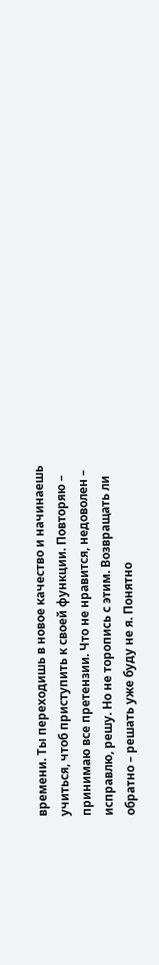времени. Ты переходишь в новое качество и начинаешь учиться, чтоб приступить к своей функции. Повторяю – принимаю все претензии. Что не нравится, недоволен – исправлю, решу. Но не торопись с этим. Возвращать ли обратно – решать уже буду не я. Понятно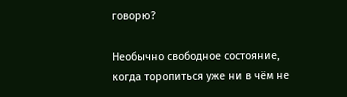говорю?

Необычно свободное состояние, когда торопиться уже ни в чём не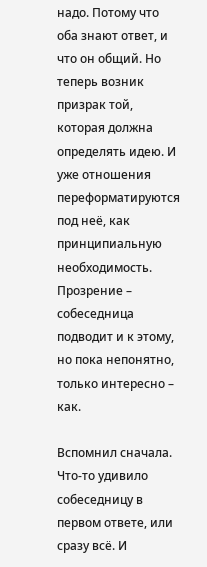надо. Потому что оба знают ответ, и что он общий. Но теперь возник призрак той, которая должна определять идею. И уже отношения переформатируются под неё, как принципиальную необходимость. Прозрение – собеседница подводит и к этому, но пока непонятно, только интересно – как.

Вспомнил сначала. Что-то удивило собеседницу в первом ответе, или сразу всё. И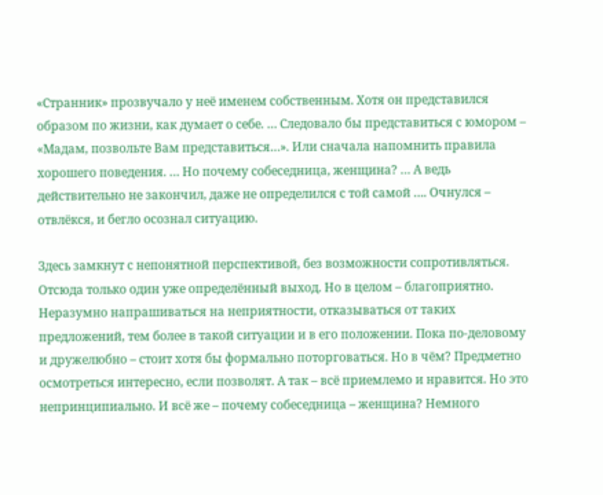«Странник» прозвучало у неё именем собственным. Хотя он представился образом по жизни, как думает о себе. … Следовало бы представиться с юмором – «Мадам, позвольте Вам представиться…». Или сначала напомнить правила хорошего поведения. … Но почему собеседница, женщина? … А ведь действительно не закончил, даже не определился с той самой …. Очнулся – отвлёкся, и бегло осознал ситуацию.

Здесь замкнут с непонятной перспективой, без возможности сопротивляться. Отсюда только один уже определённый выход. Но в целом – благоприятно. Неразумно напрашиваться на неприятности, отказываться от таких предложений, тем более в такой ситуации и в его положении. Пока по-деловому и дружелюбно – стоит хотя бы формально поторговаться. Но в чём? Предметно осмотреться интересно, если позволят. А так – всё приемлемо и нравится. Но это непринципиально. И всё же – почему собеседница – женщина? Немного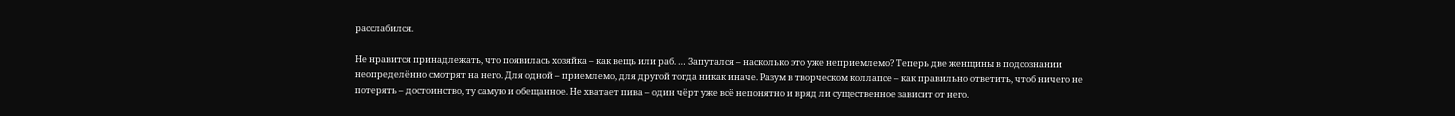расслабился.

Не нравится принадлежать, что появилась хозяйка – как вещь или раб. … Запутался – насколько это уже неприемлемо? Теперь две женщины в подсознании неопределённо смотрят на него. Для одной – приемлемо, для другой тогда никак иначе. Разум в творческом коллапсе – как правильно ответить, чтоб ничего не потерять – достоинство, ту самую и обещанное. Не хватает пива – один чёрт уже всё непонятно и вряд ли существенное зависит от него.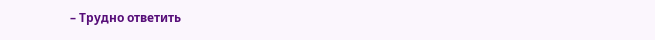– Трудно ответить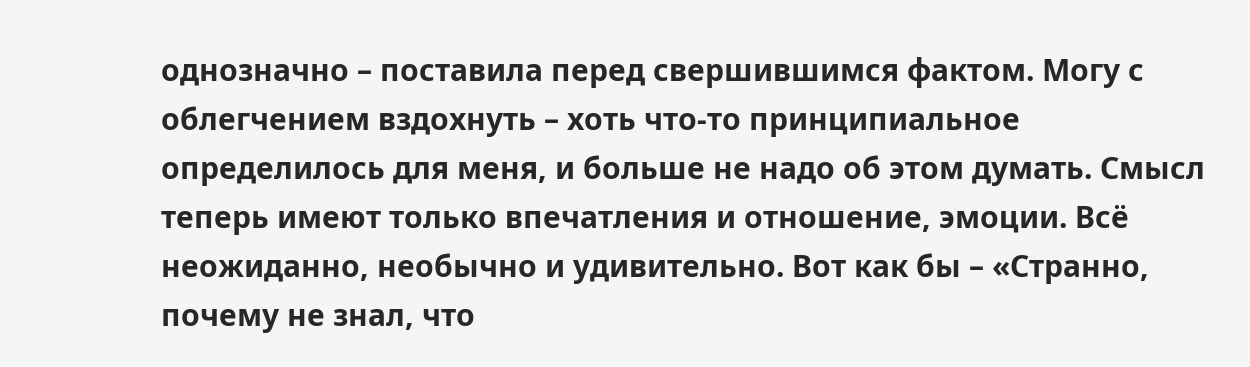однозначно – поставила перед свершившимся фактом. Могу с облегчением вздохнуть – хоть что-то принципиальное определилось для меня, и больше не надо об этом думать. Смысл теперь имеют только впечатления и отношение, эмоции. Всё неожиданно, необычно и удивительно. Вот как бы – «Странно, почему не знал, что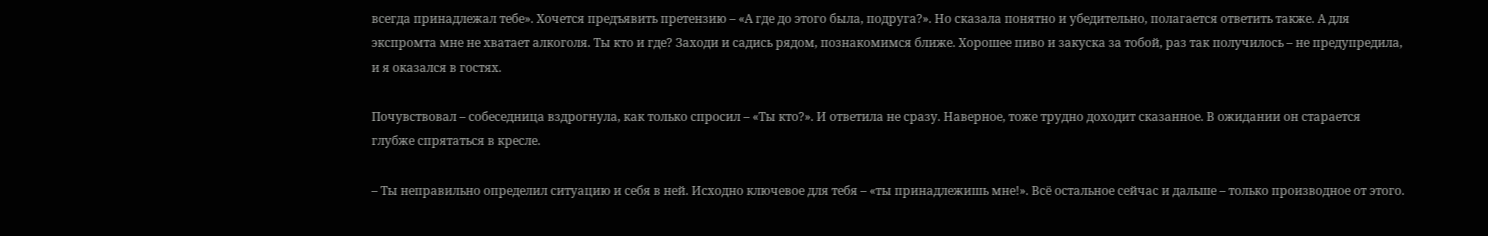всегда принадлежал тебе». Хочется предъявить претензию – «А где до этого была, подруга?». Но сказала понятно и убедительно, полагается ответить также. А для экспромта мне не хватает алкоголя. Ты кто и где? Заходи и садись рядом, познакомимся ближе. Хорошее пиво и закуска за тобой, раз так получилось – не предупредила, и я оказался в гостях.

Почувствовал – собеседница вздрогнула, как только спросил – «Ты кто?». И ответила не сразу. Наверное, тоже трудно доходит сказанное. В ожидании он старается глубже спрятаться в кресле.

– Ты неправильно определил ситуацию и себя в ней. Исходно ключевое для тебя – «ты принадлежишь мне!». Всё остальное сейчас и дальше – только производное от этого.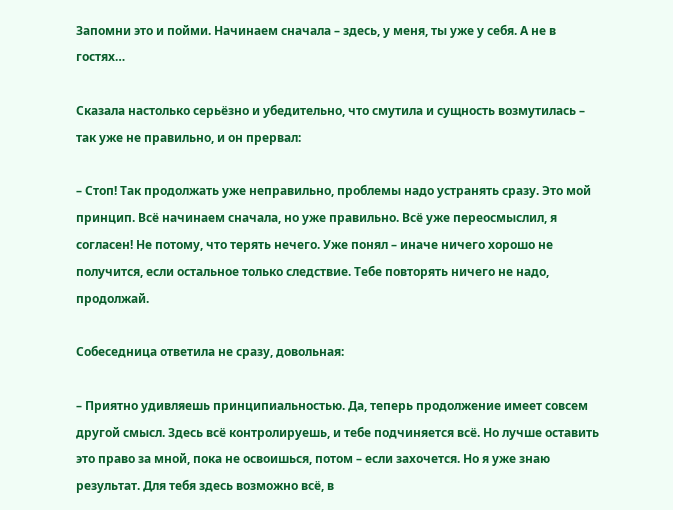Запомни это и пойми. Начинаем сначала – здесь, у меня, ты уже у себя. А не в гостях…

Сказала настолько серьёзно и убедительно, что смутила и сущность возмутилась – так уже не правильно, и он прервал:

– Стоп! Так продолжать уже неправильно, проблемы надо устранять сразу. Это мой принцип. Всё начинаем сначала, но уже правильно. Всё уже переосмыслил, я согласен! Не потому, что терять нечего. Уже понял – иначе ничего хорошо не получится, если остальное только следствие. Тебе повторять ничего не надо, продолжай.

Собеседница ответила не сразу, довольная:

– Приятно удивляешь принципиальностью. Да, теперь продолжение имеет совсем другой смысл. Здесь всё контролируешь, и тебе подчиняется всё. Но лучше оставить это право за мной, пока не освоишься, потом – если захочется. Но я уже знаю результат. Для тебя здесь возможно всё, в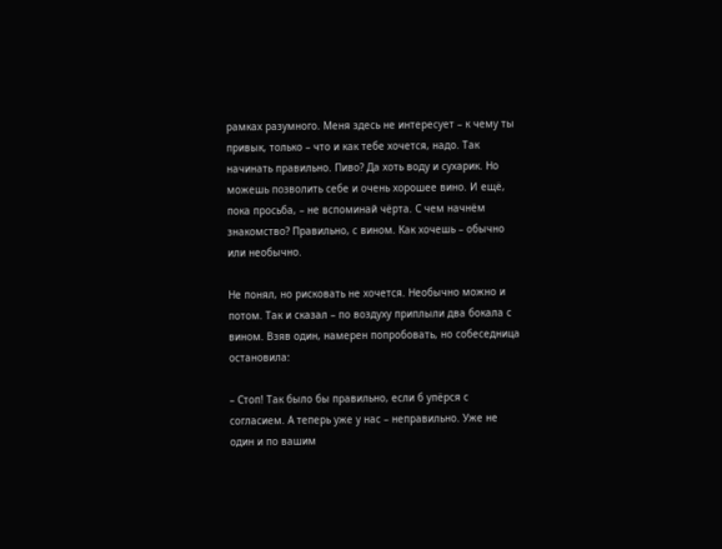рамках разумного. Меня здесь не интересует – к чему ты привык, только – что и как тебе хочется, надо. Так начинать правильно. Пиво? Да хоть воду и сухарик. Но можешь позволить себе и очень хорошее вино. И ещё, пока просьба, – не вспоминай чёрта. С чем начнём знакомство? Правильно, с вином. Как хочешь – обычно или необычно.

Не понял, но рисковать не хочется. Необычно можно и потом. Так и сказал – по воздуху приплыли два бокала с вином. Взяв один, намерен попробовать, но собеседница остановила:

– Стоп! Так было бы правильно, если б упёрся с согласием. А теперь уже у нас – неправильно. Уже не один и по вашим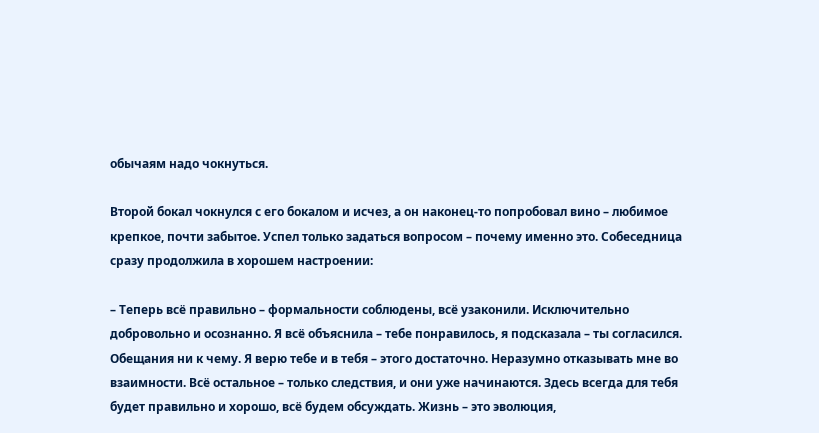обычаям надо чокнуться.

Второй бокал чокнулся с его бокалом и исчез, а он наконец-то попробовал вино – любимое крепкое, почти забытое. Успел только задаться вопросом – почему именно это. Собеседница сразу продолжила в хорошем настроении:

– Теперь всё правильно – формальности соблюдены, всё узаконили. Исключительно добровольно и осознанно. Я всё объяснила – тебе понравилось, я подсказала – ты согласился. Обещания ни к чему. Я верю тебе и в тебя – этого достаточно. Неразумно отказывать мне во взаимности. Всё остальное – только следствия, и они уже начинаются. Здесь всегда для тебя будет правильно и хорошо, всё будем обсуждать. Жизнь – это эволюция,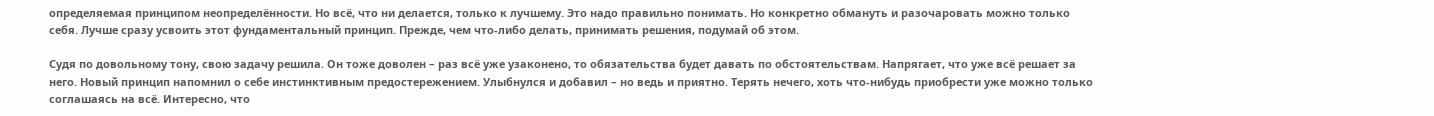определяемая принципом неопределённости. Но всё, что ни делается, только к лучшему. Это надо правильно понимать. Но конкретно обмануть и разочаровать можно только себя. Лучше сразу усвоить этот фундаментальный принцип. Прежде, чем что-либо делать, принимать решения, подумай об этом.

Судя по довольному тону, свою задачу решила. Он тоже доволен – раз всё уже узаконено, то обязательства будет давать по обстоятельствам. Напрягает, что уже всё решает за него. Новый принцип напомнил о себе инстинктивным предостережением. Улыбнулся и добавил – но ведь и приятно. Терять нечего, хоть что-нибудь приобрести уже можно только соглашаясь на всё. Интересно, что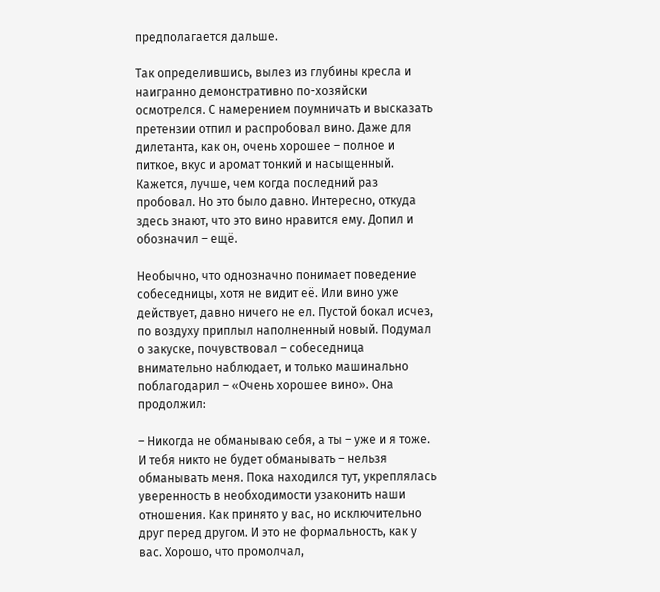предполагается дальше.

Так определившись, вылез из глубины кресла и наигранно демонстративно по-хозяйски осмотрелся. С намерением поумничать и высказать претензии отпил и распробовал вино. Даже для дилетанта, как он, очень хорошее – полное и питкое, вкус и аромат тонкий и насыщенный. Кажется, лучше, чем когда последний раз пробовал. Но это было давно. Интересно, откуда здесь знают, что это вино нравится ему. Допил и обозначил – ещё.

Необычно, что однозначно понимает поведение собеседницы, хотя не видит её. Или вино уже действует, давно ничего не ел. Пустой бокал исчез, по воздуху приплыл наполненный новый. Подумал о закуске, почувствовал – собеседница внимательно наблюдает, и только машинально поблагодарил – «Очень хорошее вино». Она продолжил:

– Никогда не обманываю себя, а ты – уже и я тоже. И тебя никто не будет обманывать – нельзя обманывать меня. Пока находился тут, укреплялась уверенность в необходимости узаконить наши отношения. Как принято у вас, но исключительно друг перед другом. И это не формальность, как у вас. Хорошо, что промолчал,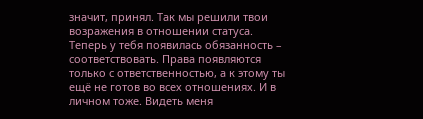значит, принял. Так мы решили твои возражения в отношении статуса. Теперь у тебя появилась обязанность – соответствовать. Права появляются только с ответственностью, а к этому ты ещё не готов во всех отношениях. И в личном тоже. Видеть меня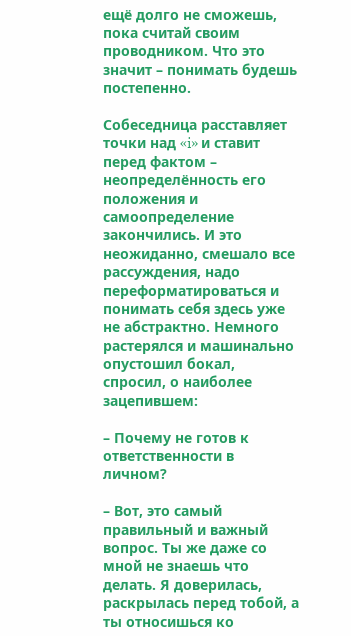ещё долго не сможешь, пока считай своим проводником. Что это значит – понимать будешь постепенно.

Собеседница расставляет точки над «i» и ставит перед фактом – неопределённость его положения и самоопределение закончились. И это неожиданно, смешало все рассуждения, надо переформатироваться и понимать себя здесь уже не абстрактно. Немного растерялся и машинально опустошил бокал, спросил, о наиболее зацепившем:

– Почему не готов к ответственности в личном?

– Вот, это самый правильный и важный вопрос. Ты же даже со мной не знаешь что делать. Я доверилась, раскрылась перед тобой, а ты относишься ко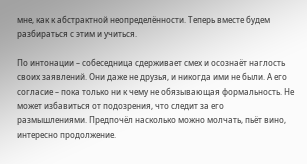мне, как к абстрактной неопределённости. Теперь вместе будем разбираться с этим и учиться.

По интонации – собеседница сдерживает смех и осознаёт наглость своих заявлений. Они даже не друзья, и никогда ими не были. А его согласие – пока только ни к чему не обязывающая формальность. Не может избавиться от подозрения, что следит за его размышлениями. Предпочёл насколько можно молчать, пьёт вино, интересно продолжение.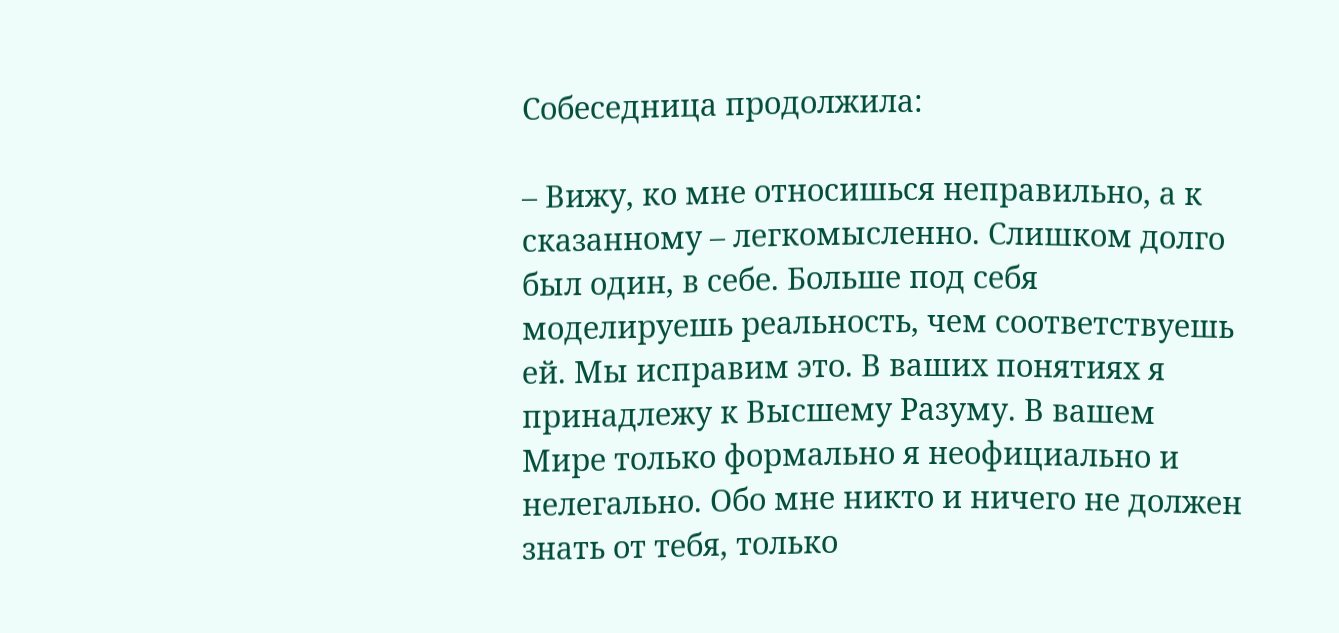Собеседница продолжила:

– Вижу, ко мне относишься неправильно, а к сказанному – легкомысленно. Слишком долго был один, в себе. Больше под себя моделируешь реальность, чем соответствуешь ей. Мы исправим это. В ваших понятиях я принадлежу к Высшему Разуму. В вашем Мире только формально я неофициально и нелегально. Обо мне никто и ничего не должен знать от тебя, только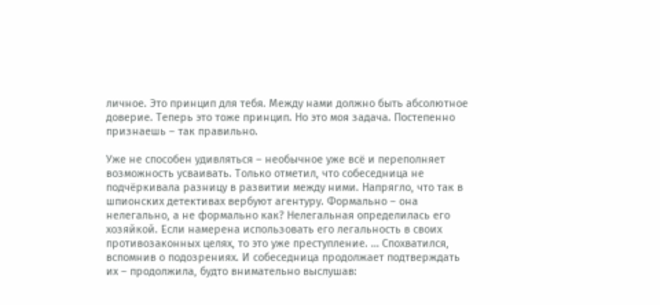личное. Это принцип для тебя. Между нами должно быть абсолютное доверие. Теперь это тоже принцип. Но это моя задача. Постепенно признаешь – так правильно.

Уже не способен удивляться – необычное уже всё и переполняет возможность усваивать. Только отметил, что собеседница не подчёркивала разницу в развитии между ними. Напрягло, что так в шпионских детективах вербуют агентуру. Формально – она нелегально, а не формально как? Нелегальная определилась его хозяйкой. Если намерена использовать его легальность в своих противозаконных целях, то это уже преступление. … Спохватился, вспомнив о подозрениях. И собеседница продолжает подтверждать их – продолжила, будто внимательно выслушав: